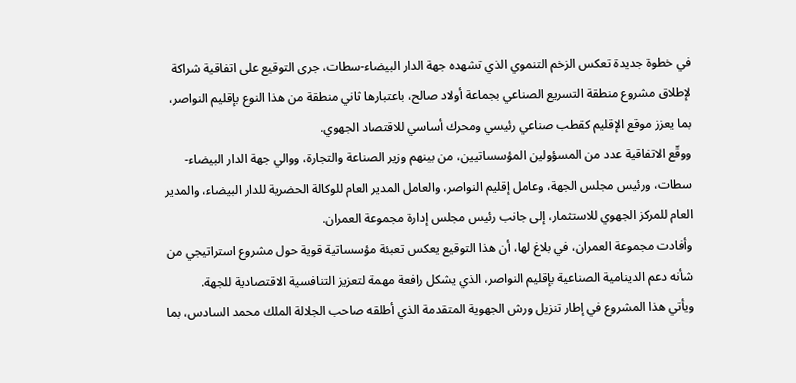في خطوة جديدة تعكس الزخم التنموي الذي تشهده جهة الدار البيضاء-سطات، جرى التوقيع على اتفاقية شراكة لإطلاق مشروع منطقة التسريع الصناعي بجماعة أولاد صالح، باعتبارها ثاني منطقة من هذا النوع بإقليم النواصر، بما يعزز موقع الإقليم كقطب صناعي رئيسي ومحرك أساسي للاقتصاد الجهوي.
ووقّع الاتفاقية عدد من المسؤولين المؤسساتيين، من بينهم وزير الصناعة والتجارة، ووالي جهة الدار البيضاء-سطات، ورئيس مجلس الجهة، وعامل إقليم النواصر، والعامل المدير العام للوكالة الحضرية للدار البيضاء، والمدير العام للمركز الجهوي للاستثمار، إلى جانب رئيس مجلس إدارة مجموعة العمران.
وأفادت مجموعة العمران، في بلاغ لها، أن هذا التوقيع يعكس تعبئة مؤسساتية قوية حول مشروع استراتيجي من شأنه دعم الدينامية الصناعية بإقليم النواصر، الذي يشكل رافعة مهمة لتعزيز التنافسية الاقتصادية للجهة.
ويأتي هذا المشروع في إطار تنزيل ورش الجهوية المتقدمة الذي أطلقه صاحب الجلالة الملك محمد السادس، بما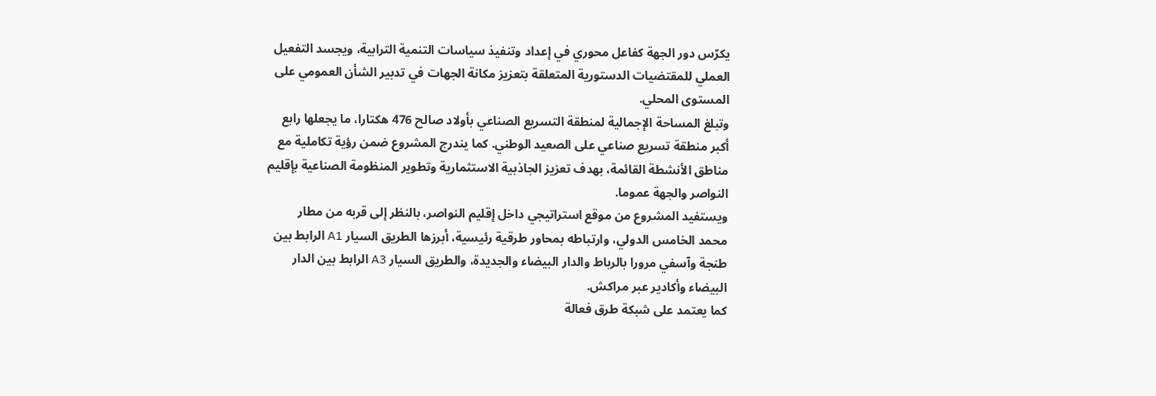يكرّس دور الجهة كفاعل محوري في إعداد وتنفيذ سياسات التنمية الترابية، ويجسد التفعيل العملي للمقتضيات الدستورية المتعلقة بتعزيز مكانة الجهات في تدبير الشأن العمومي على المستوى المحلي.
وتبلغ المساحة الإجمالية لمنطقة التسريع الصناعي بأولاد صالح 476 هكتارا، ما يجعلها رابع أكبر منطقة تسريع صناعي على الصعيد الوطني. كما يندرج المشروع ضمن رؤية تكاملية مع مناطق الأنشطة القائمة، بهدف تعزيز الجاذبية الاستثمارية وتطوير المنظومة الصناعية بإقليم النواصر والجهة عموما.
ويستفيد المشروع من موقع استراتيجي داخل إقليم النواصر، بالنظر إلى قربه من مطار محمد الخامس الدولي، وارتباطه بمحاور طرقية رئيسية، أبرزها الطريق السيار A1 الرابط بين طنجة وآسفي مرورا بالرباط والدار البيضاء والجديدة، والطريق السيار A3 الرابط بين الدار البيضاء وأكادير عبر مراكش.
كما يعتمد على شبكة طرق فعالة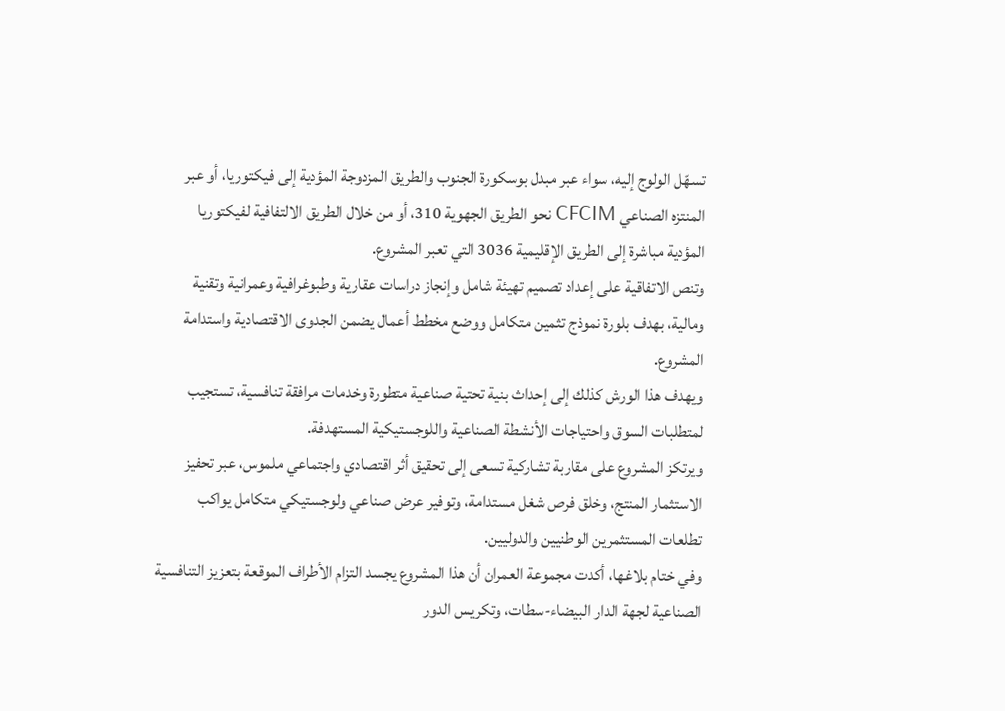تسهّل الولوج إليه، سواء عبر مبدل بوسكورة الجنوب والطريق المزدوجة المؤدية إلى فيكتوريا، أو عبر المنتزه الصناعي CFCIM نحو الطريق الجهوية 310، أو من خلال الطريق الالتفافية لفيكتوريا المؤدية مباشرة إلى الطريق الإقليمية 3036 التي تعبر المشروع.
وتنص الاتفاقية على إعداد تصميم تهيئة شامل وإنجاز دراسات عقارية وطبوغرافية وعمرانية وتقنية ومالية، بهدف بلورة نموذج تثمين متكامل ووضع مخطط أعمال يضمن الجدوى الاقتصادية واستدامة المشروع.
ويهدف هذا الورش كذلك إلى إحداث بنية تحتية صناعية متطورة وخدمات مرافقة تنافسية، تستجيب لمتطلبات السوق واحتياجات الأنشطة الصناعية واللوجستيكية المستهدفة.
ويرتكز المشروع على مقاربة تشاركية تسعى إلى تحقيق أثر اقتصادي واجتماعي ملموس، عبر تحفيز الاستثمار المنتج، وخلق فرص شغل مستدامة، وتوفير عرض صناعي ولوجستيكي متكامل يواكب تطلعات المستثمرين الوطنيين والدوليين.
وفي ختام بلاغها، أكدت مجموعة العمران أن هذا المشروع يجسد التزام الأطراف الموقعة بتعزيز التنافسية الصناعية لجهة الدار البيضاء-سطات، وتكريس الدور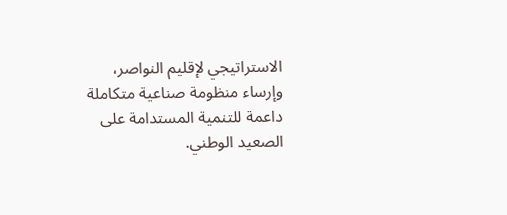الاستراتيجي لإقليم النواصر، وإرساء منظومة صناعية متكاملة داعمة للتنمية المستدامة على الصعيد الوطني.